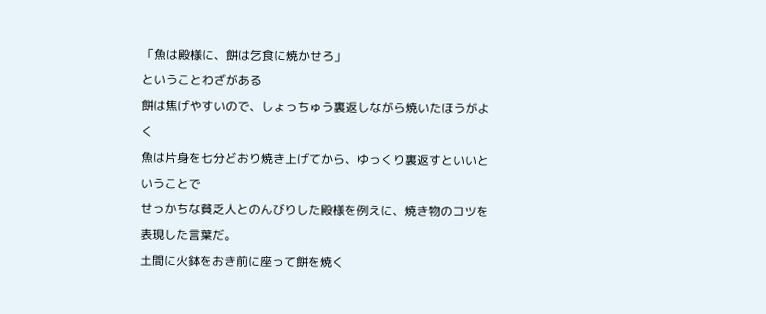「魚は殿様に、餅は乞食に焼かせろ」
ということわざがある
餅は焦げやすいので、しょっちゅう裏返しながら焼いたほうがよく
魚は片身を七分どおり焼き上げてから、ゆっくり裏返すといいということで
せっかちな貧乏人とのんびりした殿様を例えに、焼き物のコツを表現した言葉だ。
土間に火鉢をおき前に座って餅を焼く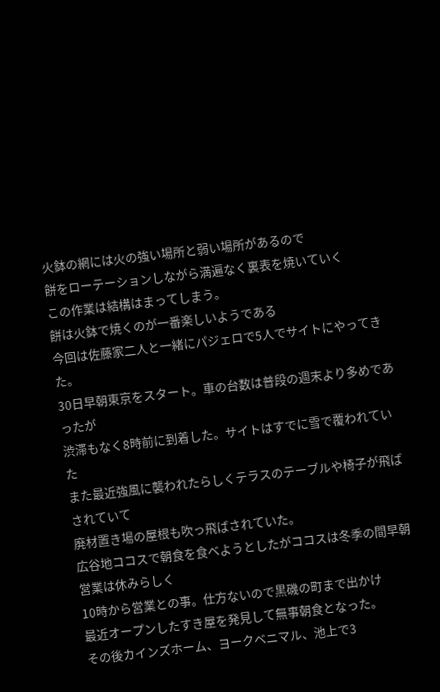火鉢の網には火の強い場所と弱い場所があるので
餅をローテーションしながら満遍なく裏表を焼いていく
この作業は結構はまってしまう。
餅は火鉢で焼くのが一番楽しいようである
今回は佐藤家二人と一緒にパジェロで5人でサイトにやってきた。
30日早朝東京をスタート。車の台数は普段の週末より多めであったが
渋滞もなく8時前に到着した。サイトはすでに雪で覆われていた
また最近強風に襲われたらしくテラスのテーブルや椅子が飛ばされていて
廃材置き場の屋根も吹っ飛ばされていた。
広谷地ココスで朝食を食べようとしたがココスは冬季の間早朝営業は休みらしく
10時から営業との事。仕方ないので黒磯の町まで出かけ
最近オープンしたすき屋を発見して無事朝食となった。
その後カインズホーム、ヨークベニマル、池上で3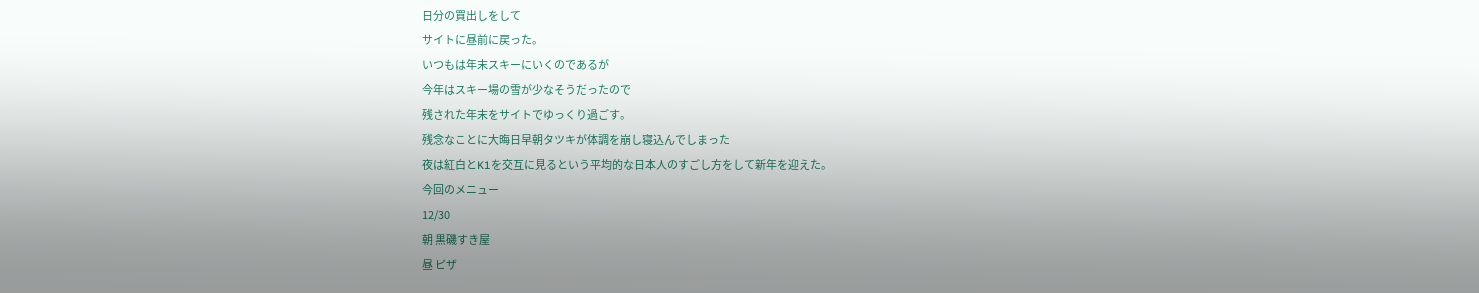日分の買出しをして
サイトに昼前に戻った。
いつもは年末スキーにいくのであるが
今年はスキー場の雪が少なそうだったので
残された年末をサイトでゆっくり過ごす。
残念なことに大晦日早朝タツキが体調を崩し寝込んでしまった
夜は紅白とK1を交互に見るという平均的な日本人のすごし方をして新年を迎えた。
今回のメニュー
12/30
朝 黒磯すき屋
昼 ピザ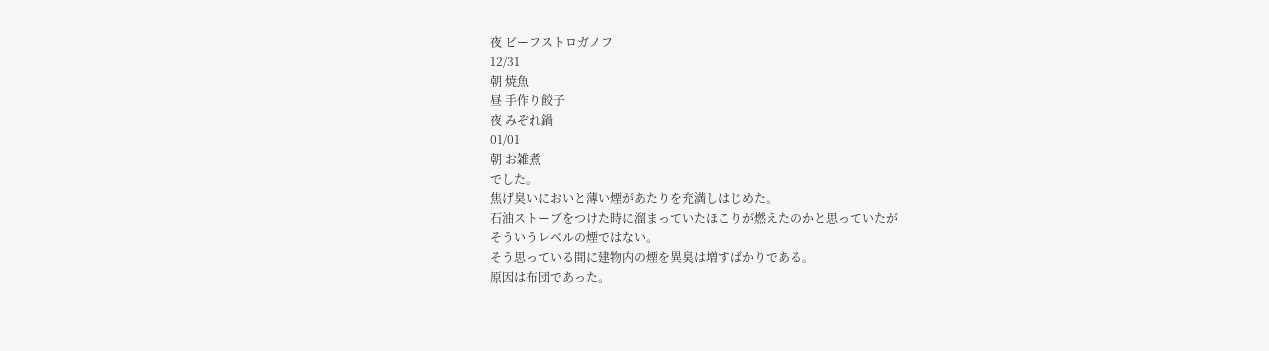夜 ビーフストロガノフ
12/31
朝 焼魚
昼 手作り餃子
夜 みぞれ鍋
01/01
朝 お雑煮
でした。
焦げ臭いにおいと薄い煙があたりを充満しはじめた。
石油ストーブをつけた時に溜まっていたほこりが燃えたのかと思っていたが
そういうレベルの煙ではない。
そう思っている間に建物内の煙を異臭は増すばかりである。
原因は布団であった。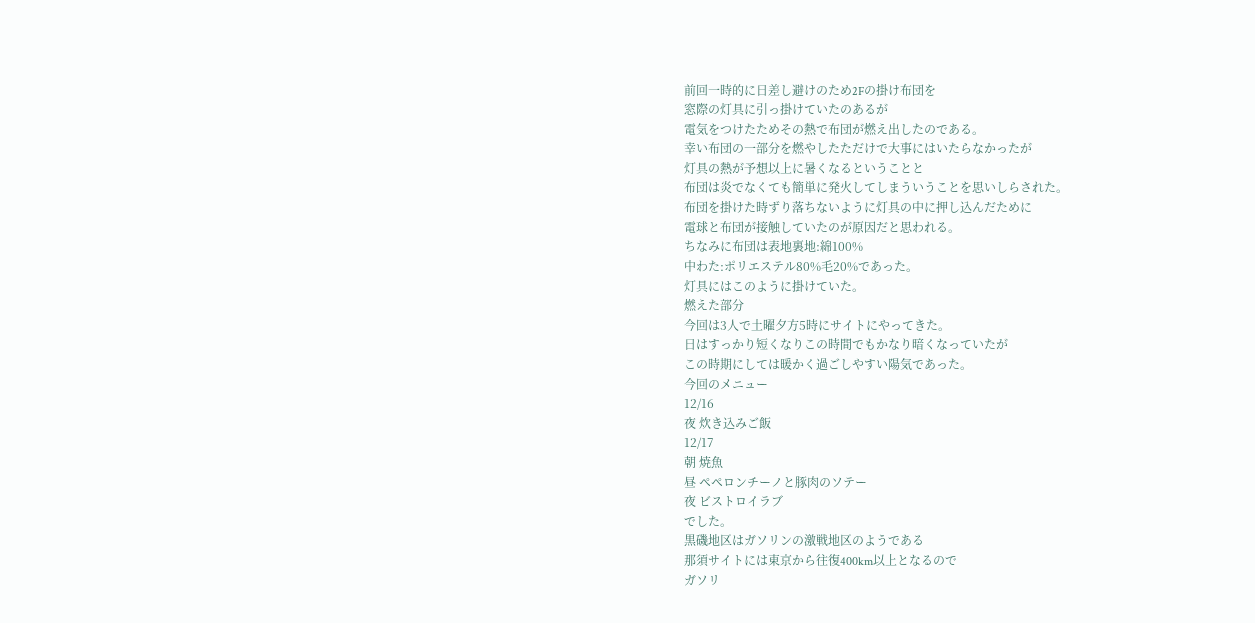前回一時的に日差し避けのため2Fの掛け布団を
窓際の灯具に引っ掛けていたのあるが
電気をつけたためその熱で布団が燃え出したのである。
幸い布団の一部分を燃やしたただけで大事にはいたらなかったが
灯具の熱が予想以上に暑くなるということと
布団は炎でなくても簡単に発火してしまういうことを思いしらされた。
布団を掛けた時ずり落ちないように灯具の中に押し込んだために
電球と布団が接触していたのが原因だと思われる。
ちなみに布団は表地裏地:綿100%
中わた:ポリエステル80%毛20%であった。
灯具にはこのように掛けていた。
燃えた部分
今回は3人で土曜夕方5時にサイトにやってきた。
日はすっかり短くなりこの時間でもかなり暗くなっていたが
この時期にしては暖かく過ごしやすい陽気であった。
今回のメニュー
12/16
夜 炊き込みご飯
12/17
朝 焼魚
昼 ペペロンチーノと豚肉のソテー
夜 ビストロイラブ
でした。
黒磯地区はガソリンの激戦地区のようである
那須サイトには東京から往復400km以上となるので
ガソリ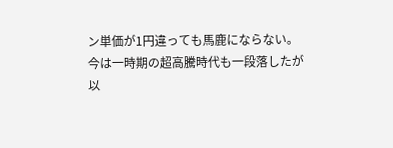ン単価が1円違っても馬鹿にならない。
今は一時期の超高騰時代も一段落したが
以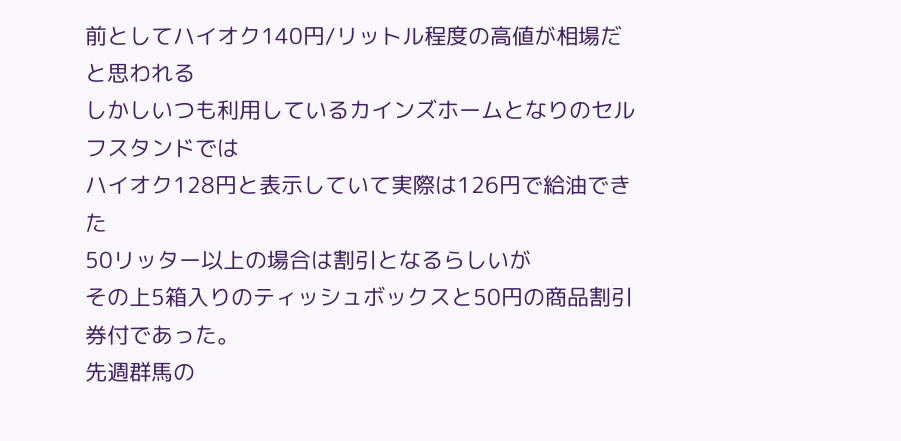前としてハイオク140円/リットル程度の高値が相場だと思われる
しかしいつも利用しているカインズホームとなりのセルフスタンドでは
ハイオク128円と表示していて実際は126円で給油できた
50リッター以上の場合は割引となるらしいが
その上5箱入りのティッシュボックスと50円の商品割引券付であった。
先週群馬の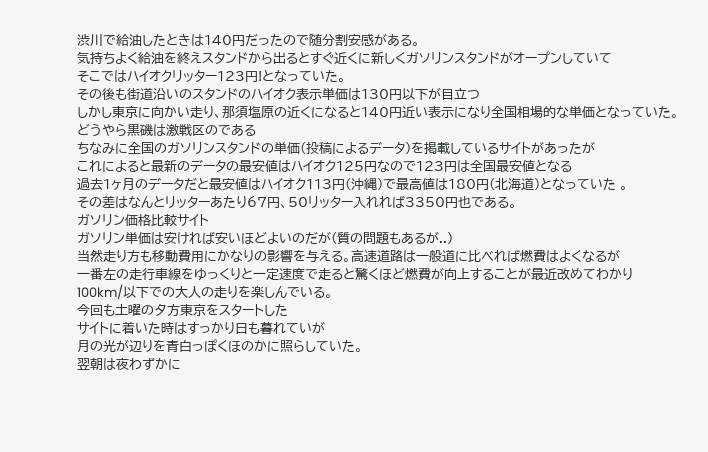渋川で給油したときは140円だったので随分割安感がある。
気持ちよく給油を終えスタンドから出るとすぐ近くに新しくガソリンスタンドがオープンしていて
そこではハイオクリッター123円!となっていた。
その後も街道沿いのスタンドのハイオク表示単価は130円以下が目立つ
しかし東京に向かい走り、那須塩原の近くになると140円近い表示になり全国相場的な単価となっていた。
どうやら黒磯は激戦区のである
ちなみに全国のガソリンスタンドの単価(投稿によるデータ)を掲載しているサイトがあったが
これによると最新のデータの最安値はハイオク125円なので123円は全国最安値となる
過去1ヶ月のデータだと最安値はハイオク113円(沖縄)で最高値は180円(北海道)となっていた 。
その差はなんとリッターあたり67円、50リッター入れれば3350円也である。
ガソリン価格比較サイト
ガソリン単価は安ければ安いほどよいのだが(質の問題もあるが..)
当然走り方も移動費用にかなりの影響を与える。高速道路は一般道に比べれば燃費はよくなるが
一番左の走行車線をゆっくりと一定速度で走ると驚くほど燃費が向上することが最近改めてわかり
100km/以下での大人の走りを楽しんでいる。
今回も土曜の夕方東京をスタートした
サイトに着いた時はすっかり日も暮れていが
月の光が辺りを青白っぽくほのかに照らしていた。
翌朝は夜わずかに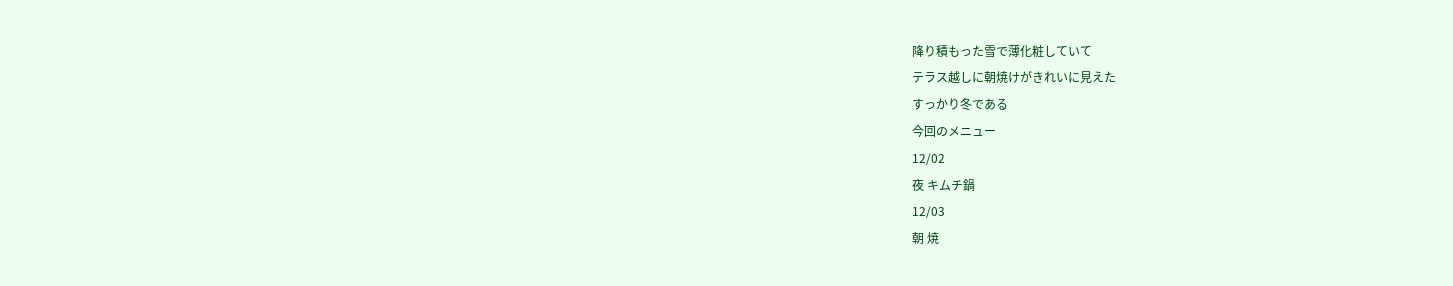降り積もった雪で薄化粧していて
テラス越しに朝焼けがきれいに見えた
すっかり冬である
今回のメニュー
12/02
夜 キムチ鍋
12/03
朝 焼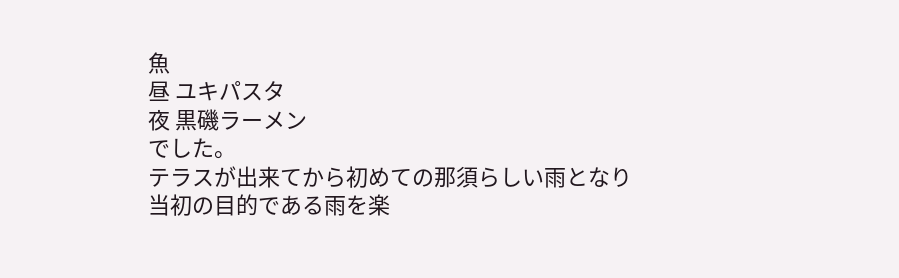魚
昼 ユキパスタ
夜 黒磯ラーメン
でした。
テラスが出来てから初めての那須らしい雨となり
当初の目的である雨を楽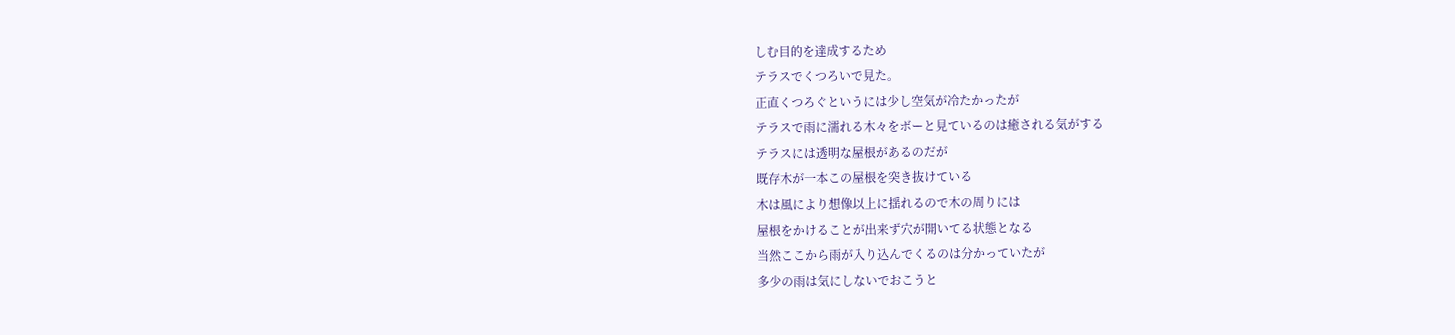しむ目的を達成するため
テラスでくつろいで見た。
正直くつろぐというには少し空気が冷たかったが
テラスで雨に濡れる木々をボーと見ているのは癒される気がする
テラスには透明な屋根があるのだが
既存木が一本この屋根を突き抜けている
木は風により想像以上に揺れるので木の周りには
屋根をかけることが出来ず穴が開いてる状態となる
当然ここから雨が入り込んでくるのは分かっていたが
多少の雨は気にしないでおこうと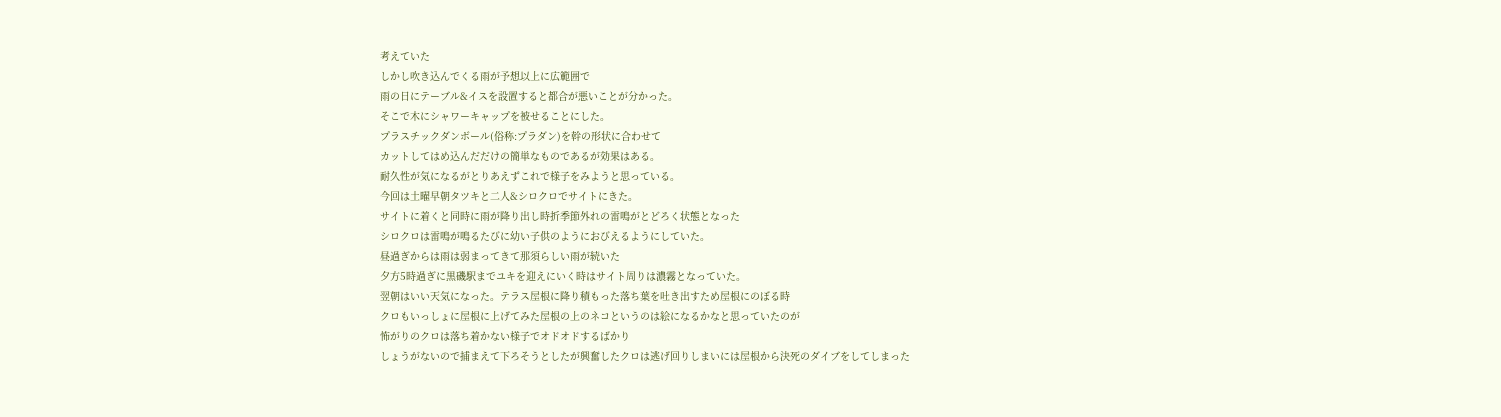考えていた
しかし吹き込んでくる雨が予想以上に広範囲で
雨の日にテーブル&イスを設置すると都合が悪いことが分かった。
そこで木にシャワーキャップを被せることにした。
プラスチックダンボール(俗称:プラダン)を幹の形状に合わせて
カットしてはめ込んだだけの簡単なものであるが効果はある。
耐久性が気になるがとりあえずこれで様子をみようと思っている。
今回は土曜早朝タツキと二人&シロクロでサイトにきた。
サイトに着くと同時に雨が降り出し時折季節外れの雷鳴がとどろく状態となった
シロクロは雷鳴が鳴るたびに幼い子供のようにおびえるようにしていた。
昼過ぎからは雨は弱まってきて那須らしい雨が続いた
夕方5時過ぎに黒磯駅までユキを迎えにいく時はサイト周りは濃霧となっていた。
翌朝はいい天気になった。テラス屋根に降り積もった落ち葉を吐き出すため屋根にのぼる時
クロもいっしょに屋根に上げてみた屋根の上のネコというのは絵になるかなと思っていたのが
怖がりのクロは落ち着かない様子でオドオドするばかり
しょうがないので捕まえて下ろそうとしたが興奮したクロは逃げ回りしまいには屋根から決死のダイブをしてしまった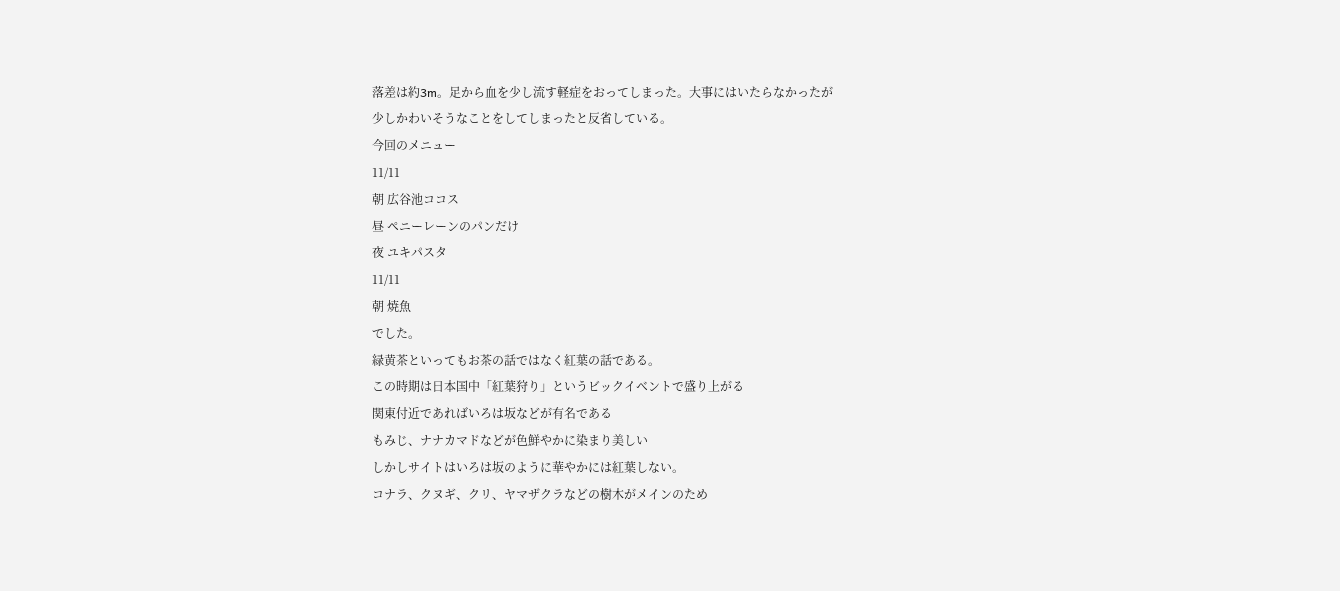落差は約3m。足から血を少し流す軽症をおってしまった。大事にはいたらなかったが
少しかわいそうなことをしてしまったと反省している。
今回のメニュー
11/11
朝 広谷池ココス
昼 ペニーレーンのパンだけ
夜 ユキパスタ
11/11
朝 焼魚
でした。
緑黄茶といってもお茶の話ではなく紅葉の話である。
この時期は日本国中「紅葉狩り」というビックイベントで盛り上がる
関東付近であればいろは坂などが有名である
もみじ、ナナカマドなどが色鮮やかに染まり美しい
しかしサイトはいろは坂のように華やかには紅葉しない。
コナラ、クヌギ、クリ、ヤマザクラなどの樹木がメインのため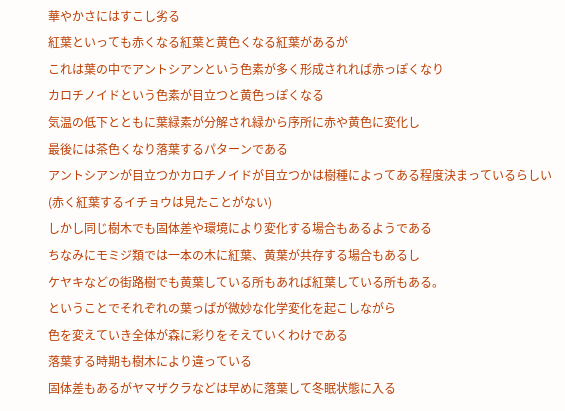華やかさにはすこし劣る
紅葉といっても赤くなる紅葉と黄色くなる紅葉があるが
これは葉の中でアントシアンという色素が多く形成されれば赤っぽくなり
カロチノイドという色素が目立つと黄色っぽくなる
気温の低下とともに葉緑素が分解され緑から序所に赤や黄色に変化し
最後には茶色くなり落葉するパターンである
アントシアンが目立つかカロチノイドが目立つかは樹種によってある程度決まっているらしい
(赤く紅葉するイチョウは見たことがない)
しかし同じ樹木でも固体差や環境により変化する場合もあるようである
ちなみにモミジ類では一本の木に紅葉、黄葉が共存する場合もあるし
ケヤキなどの街路樹でも黄葉している所もあれば紅葉している所もある。
ということでそれぞれの葉っぱが微妙な化学変化を起こしながら
色を変えていき全体が森に彩りをそえていくわけである
落葉する時期も樹木により違っている
固体差もあるがヤマザクラなどは早めに落葉して冬眠状態に入る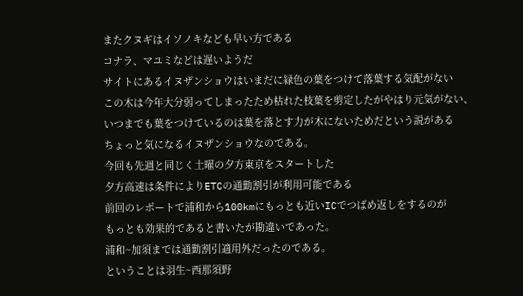またクヌギはイソノキなども早い方である
コナラ、マユミなどは遅いようだ
サイトにあるイヌザンショウはいまだに緑色の葉をつけて落葉する気配がない
この木は今年大分弱ってしまったため枯れた枝葉を剪定したがやはり元気がない、
いつまでも葉をつけているのは葉を落とす力が木にないためだという説がある
ちょっと気になるイヌザンショウなのである。
今回も先週と同じく土曜の夕方東京をスタートした
夕方高速は条件によりETCの通勤割引が利用可能である
前回のレポートで浦和から100kmにもっとも近いICでつばめ返しをするのが
もっとも効果的であると書いたが勘違いであった。
浦和~加須までは通勤割引適用外だったのである。
ということは羽生~西那須野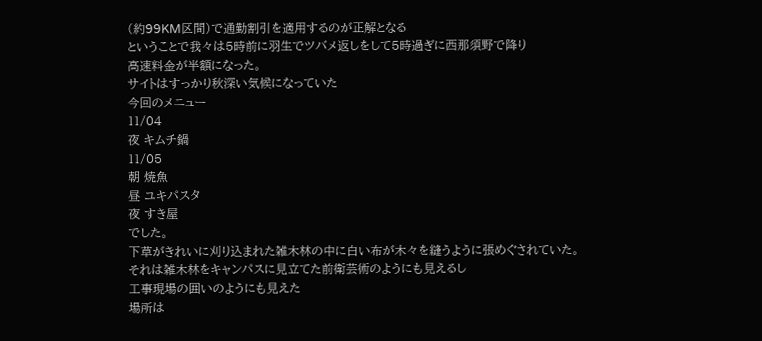(約99KM区間)で通勤割引を適用するのが正解となる
ということで我々は5時前に羽生でツバメ返しをして5時過ぎに西那須野で降り
高速料金が半額になった。
サイトはすっかり秋深い気候になっていた
今回のメニュー
11/04
夜 キムチ鍋
11/05
朝 焼魚
昼 ユキパスタ
夜 すき屋
でした。
下草がきれいに刈り込まれた雑木林の中に白い布が木々を縫うように張めぐされていた。
それは雑木林をキャンパスに見立てた前衛芸術のようにも見えるし
工事現場の囲いのようにも見えた
場所は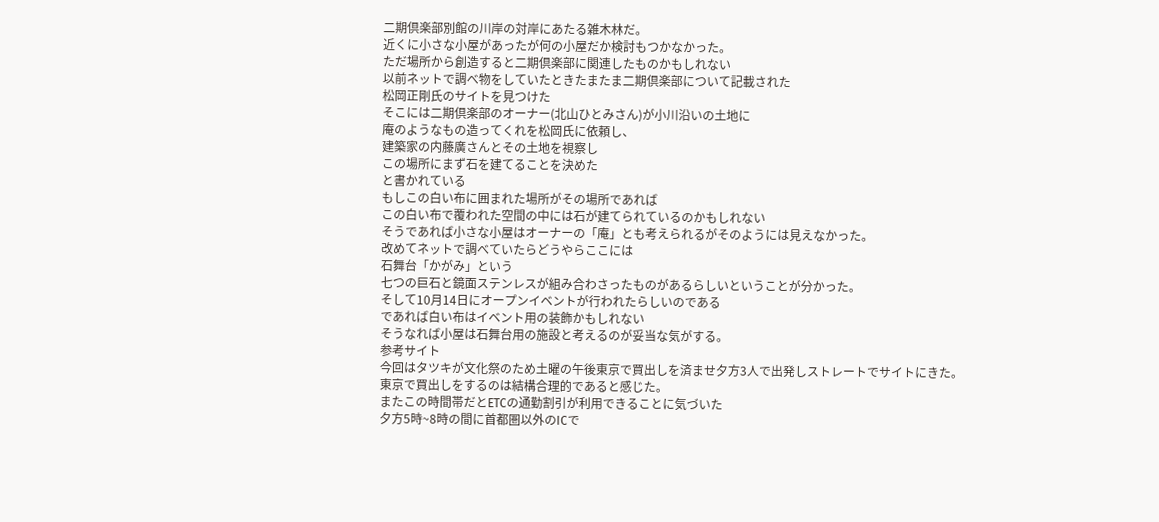二期倶楽部別館の川岸の対岸にあたる雑木林だ。
近くに小さな小屋があったが何の小屋だか検討もつかなかった。
ただ場所から創造すると二期倶楽部に関連したものかもしれない
以前ネットで調べ物をしていたときたまたま二期倶楽部について記載された
松岡正剛氏のサイトを見つけた
そこには二期倶楽部のオーナー(北山ひとみさん)が小川沿いの土地に
庵のようなもの造ってくれを松岡氏に依頼し、
建築家の内藤廣さんとその土地を視察し
この場所にまず石を建てることを決めた
と書かれている
もしこの白い布に囲まれた場所がその場所であれば
この白い布で覆われた空間の中には石が建てられているのかもしれない
そうであれば小さな小屋はオーナーの「庵」とも考えられるがそのようには見えなかった。
改めてネットで調べていたらどうやらここには
石舞台「かがみ」という
七つの巨石と鏡面ステンレスが組み合わさったものがあるらしいということが分かった。
そして10月14日にオープンイベントが行われたらしいのである
であれば白い布はイベント用の装飾かもしれない
そうなれば小屋は石舞台用の施設と考えるのが妥当な気がする。
参考サイト
今回はタツキが文化祭のため土曜の午後東京で買出しを済ませ夕方3人で出発しストレートでサイトにきた。
東京で買出しをするのは結構合理的であると感じた。
またこの時間帯だとETCの通勤割引が利用できることに気づいた
夕方5時~8時の間に首都圏以外のICで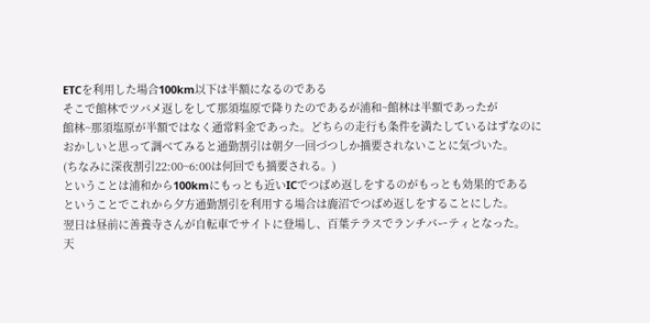ETCを利用した場合100km以下は半額になるのである
そこで館林でツバメ返しをして那須塩原で降りたのであるが浦和~館林は半額であったが
館林~那須塩原が半額ではなく通常料金であった。どちらの走行も条件を満たしているはずなのに
おかしいと思って調べてみると通勤割引は朝夕一回づつしか摘要されないことに気づいた。
(ちなみに深夜割引22:00~6:00は何回でも摘要される。)
ということは浦和から100kmにもっとも近いICでつばめ返しをするのがもっとも効果的である
ということでこれから夕方通勤割引を利用する場合は鹿沼でつばめ返しをすることにした。
翌日は昼前に善養寺さんが自転車でサイトに登場し、百葉テラスでランチパーティとなった。
天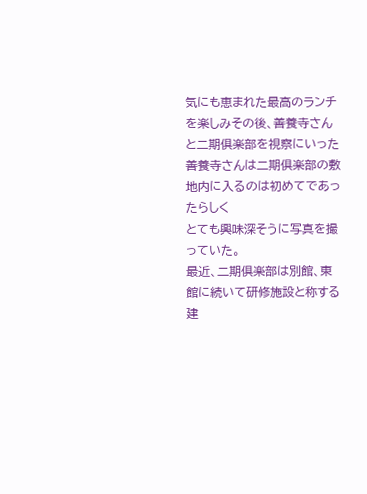気にも恵まれた最高のランチを楽しみその後、善養寺さんと二期倶楽部を視察にいった
善養寺さんは二期倶楽部の敷地内に入るのは初めてであったらしく
とても興味深そうに写真を撮っていた。
最近、二期倶楽部は別館、東館に続いて研修施設と称する建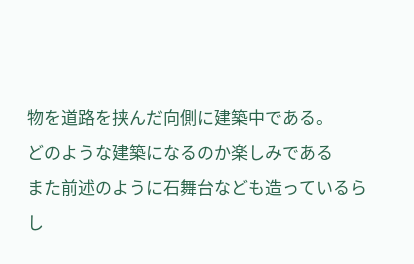物を道路を挟んだ向側に建築中である。
どのような建築になるのか楽しみである
また前述のように石舞台なども造っているらし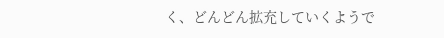く、どんどん拡充していくようで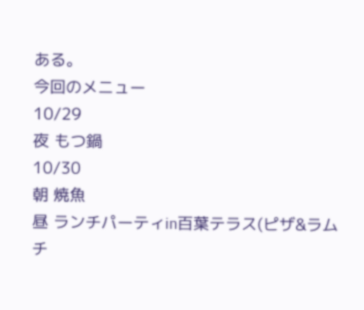ある。
今回のメニュー
10/29
夜 もつ鍋
10/30
朝 焼魚
昼 ランチパーティin百葉テラス(ピザ&ラムチ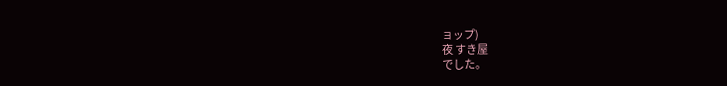ョップ)
夜 すき屋
でした。